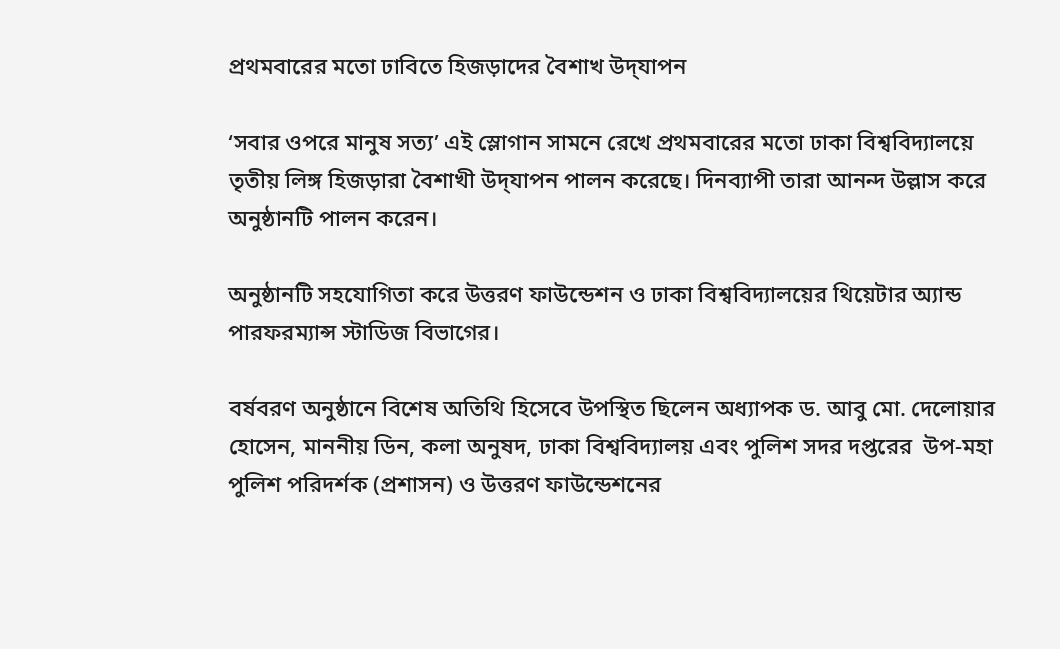প্রথমবারের মতো ঢাবিতে হিজড়াদের বৈশাখ উদ্‌যাপন

‘সবার ওপরে মানুষ সত্য’ এই স্লোগান সামনে রেখে প্রথমবারের মতো ঢাকা বিশ্ববিদ্যালয়ে তৃতীয় লিঙ্গ হিজড়ারা বৈশাখী উদ্‌যাপন পালন করেছে। দিনব্যাপী তারা আনন্দ উল্লাস করে অনুষ্ঠানটি পালন করেন।

অনুষ্ঠানটি সহযোগিতা করে উত্তরণ ফাউন্ডেশন ও ঢাকা বিশ্ববিদ্যালয়ের থিয়েটার অ্যান্ড পারফরম্যান্স স্টাডিজ বিভাগের।

বর্ষবরণ অনুষ্ঠানে বিশেষ অতিথি হিসেবে উপস্থিত ছিলেন অধ্যাপক ড. আবু মো. দেলোয়ার হোসেন, মাননীয় ডিন, কলা অনুষদ, ঢাকা বিশ্ববিদ্যালয় এবং পুলিশ সদর দপ্তরের  উপ-মহা পুলিশ পরিদর্শক (প্রশাসন) ও উত্তরণ ফাউন্ডেশনের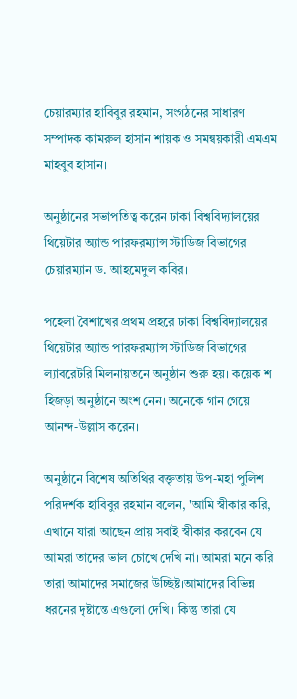চেয়ারম্যার হাবিবুর রহমান, সংগঠনের সাধারণ সম্পাদক কামরুল হাসান শায়ক ও সমন্বয়কারী এমএম মাহবুব হাসান।

অনুষ্ঠানের সভাপতিত্ব করেন ঢাকা বিশ্ববিদ্যালয়ের থিয়েটার অ্যান্ড পারফরম্যান্স স্টাডিজ বিভাগের চেয়ারম্যান ড. আহমেদুল কবির।

পহেলা বৈশাখের প্রথম প্রহরে ঢাকা বিশ্ববিদ্যালয়ের থিয়েটার অ্যান্ড পারফরম্যান্স স্টাডিজ বিভাগের ল্যাবরেটরি মিলনায়তনে অনুষ্ঠান শুরু হয়। কয়েক শ হিজড়া অনুষ্ঠানে অংশ নেন। অনেকে গান গেয়ে আনন্দ-উল্লাস করেন।

অনুষ্ঠানে বিশেষ অতিথির বক্তৃতায় উপ-মহা পুলিশ পরিদর্শক হাবিবুর রহমান বলেন, 'আমি স্বীকার করি, এখানে যারা আছেন প্রায় সবাই স্বীকার করবেন যে আমরা তাদের ভাল চোখে দেখি না। আমরা মনে করি তারা আমাদের সমাজের উচ্ছিষ্ট।আমাদের বিভিন্ন ধরনের দৃষ্টান্তে এগুলো দেখি। কিন্তু তারা যে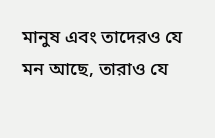মানুষ এবং তাদেরও যে মন আছে, তারাও যে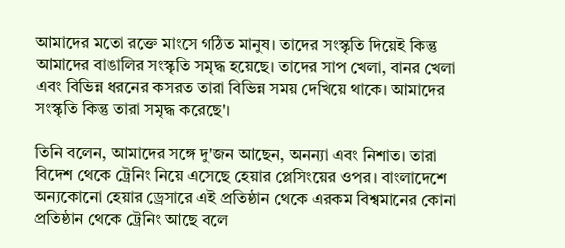আমাদের মতো রক্তে মাংসে গঠিত মানুষ। তাদের সংস্কৃতি দিয়েই কিন্তু আমাদের বাঙালির সংস্কৃতি সমৃদ্ধ হয়েছে। তাদের সাপ খেলা, বানর খেলা এবং বিভিন্ন ধরনের কসরত তারা বিভিন্ন সময় দেখিয়ে থাকে। আমাদের সংস্কৃতি কিন্তু তারা সমৃদ্ধ করেছে'।

তিনি বলেন, আমাদের সঙ্গে দু'জন আছেন, অনন্যা এবং নিশাত। তারা বিদেশ থেকে ট্রেনিং নিয়ে এসেছে হেয়ার প্লেসিংয়ের ওপর। বাংলাদেশে অন্যকোনো হেয়ার ড্রেসারে এই প্রতিষ্ঠান থেকে এরকম বিশ্বমানের কোনা প্রতিষ্ঠান থেকে ট্রেনিং আছে বলে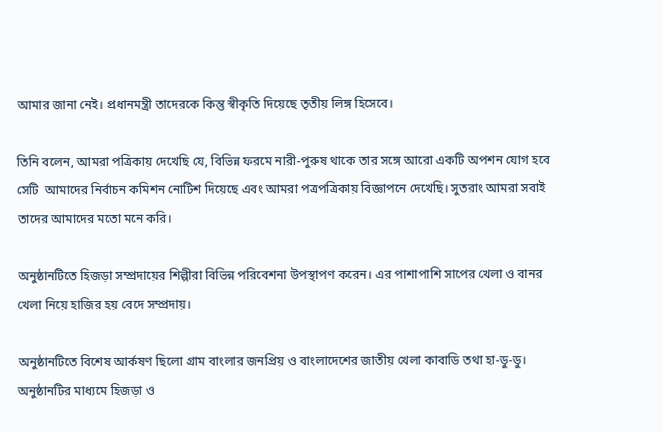আমার জানা নেই। প্রধানমন্ত্রী তাদেরকে কিন্তু স্বীকৃতি দিয়েছে তৃতীয় লিঙ্গ হিসেবে।

তিনি বলেন, আমরা পত্রিকায় দেখেছি যে, বিভিন্ন ফরমে নারী-পুরুষ থাকে তার সঙ্গে আরো একটি অপশন যোগ হবে সেটি  আমাদের নির্বাচন কমিশন নোটিশ দিয়েছে এবং আমরা পত্রপত্রিকায় বিজ্ঞাপনে দেখেছি। সুতরাং আমরা সবাই তাদের আমাদের মতো মনে করি।

অনুষ্ঠানটিতে হিজড়া সম্প্রদায়ের শিল্পীরা বিভিন্ন পরিবেশনা উপস্থাপণ করেন। এর পাশাপাশি সাপের খেলা ও বানর খেলা নিয়ে হাজির হয় বেদে সম্প্রদায়।

অনুষ্ঠানটিতে বিশেষ আর্কষণ ছিলো গ্রাম বাংলার জনপ্রিয় ও বাংলাদেশের জাতীয় খেলা কাবাডি তথা হা-ডু-ডু। অনুষ্ঠানটির মাধ্যমে হিজড়া ও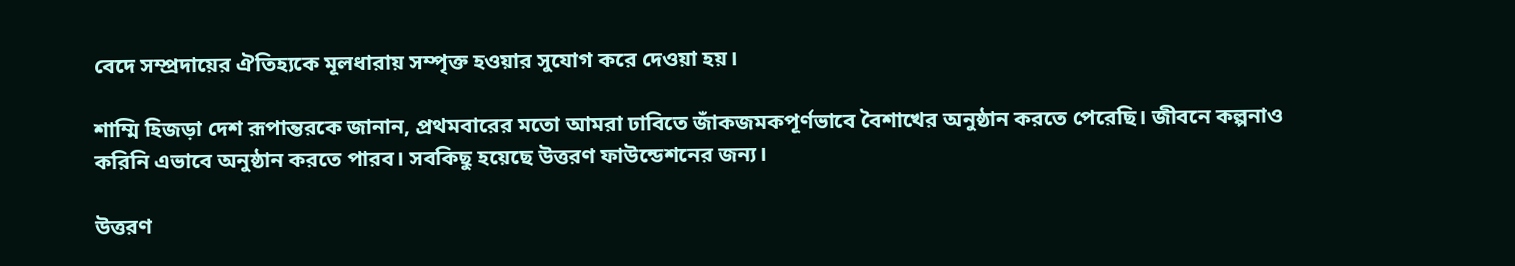বেদে সম্প্রদায়ের ঐতিহ্যকে মূলধারায় সম্পৃক্ত হওয়ার সুযোগ করে দেওয়া হয়।

শাম্মি হিজড়া দেশ রূপান্তরকে জানান, প্রথমবারের মতো আমরা ঢাবিতে জাঁকজমকপূর্ণভাবে বৈশাখের অনুষ্ঠান করতে পেরেছি। জীবনে কল্পনাও করিনি এভাবে অনুষ্ঠান করতে পারব। সবকিছু হয়েছে উত্তরণ ফাউন্ডেশনের জন্য।

উত্তরণ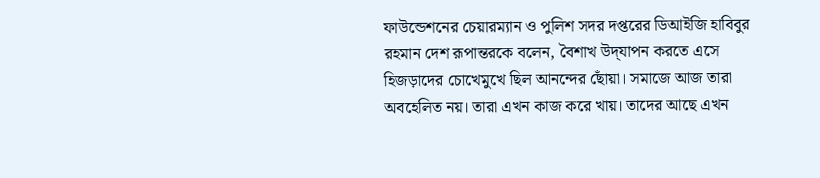ফাউন্ডেশনের চেয়ারম্যান ও পুলিশ সদর দপ্তরের ডিআইজি হাবিবুর রহমান দেশ রূপান্তরকে বলেন, বৈশাখ উদ্‌যাপন করতে এসে হিজড়াদের চোখেমুখে ছিল আনন্দের ছোঁয়া। সমাজে আজ তারা অবহেলিত নয়। তারা এখন কাজ করে খায়। তাদের আছে এখন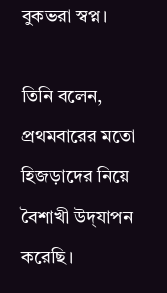বুকভরা স্বপ্ন।

তিনি বলেন, প্রথমবারের মতো হিজড়াদের নিয়ে বৈশাখী উদ্‌যাপন করেছি।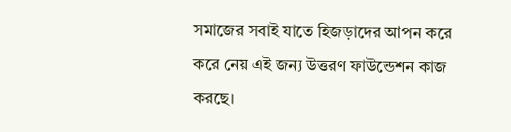সমাজের সবাই যাতে হিজড়াদের আপন করে করে নেয় এই জন্য উত্তরণ ফাউন্ডেশন কাজ করছে।